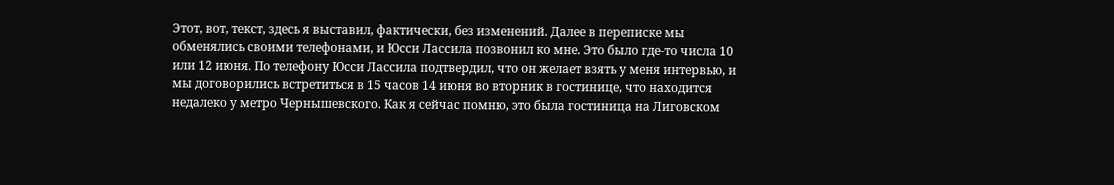Этот, вот, текст, здесь я выставил, фактически, без изменений. Далее в переписке мы обменялись своими телефонами, и Юсси Лассила позвонил ко мне. Это было где-то числа 10 или 12 июня. По телефону Юсси Лассила подтвердил, что он желает взять у меня интервью, и мы договорились встретиться в 15 часов 14 июня во вторник в гостинице, что находится недалеко у метро Чернышевского. Как я сейчас помню, это была гостиница на Лиговском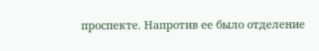проспекте. Напротив ее было отделение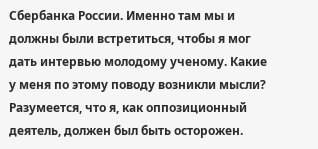Сбербанка России. Именно там мы и должны были встретиться, чтобы я мог дать интервью молодому ученому. Какие у меня по этому поводу возникли мысли? Разумеется, что я, как оппозиционный деятель, должен был быть осторожен.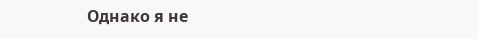Однако я не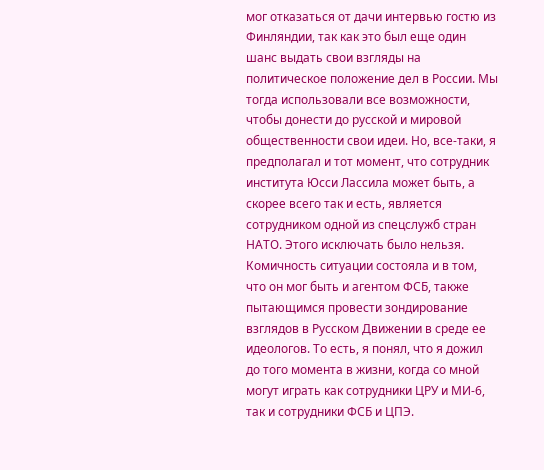мог отказаться от дачи интервью гостю из Финляндии, так как это был еще один шанс выдать свои взгляды на политическое положение дел в России. Мы тогда использовали все возможности, чтобы донести до русской и мировой общественности свои идеи. Но, все-таки, я предполагал и тот момент, что сотрудник института Юсси Лассила может быть, а скорее всего так и есть, является сотрудником одной из спецслужб стран НАТО. Этого исключать было нельзя. Комичность ситуации состояла и в том, что он мог быть и агентом ФСБ, также пытающимся провести зондирование взглядов в Русском Движении в среде ее идеологов. То есть, я понял, что я дожил до того момента в жизни, когда со мной могут играть как сотрудники ЦРУ и MИ-6, так и сотрудники ФСБ и ЦПЭ.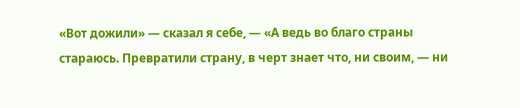«Вот дожили» — сказал я себе, — «А ведь во благо страны стараюсь. Превратили страну, в черт знает что, ни своим, — ни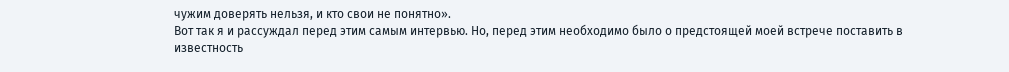чужим доверять нельзя, и кто свои не понятно».
Вот так я и рассуждал перед этим самым интервью. Но, перед этим необходимо было о предстоящей моей встрече поставить в известность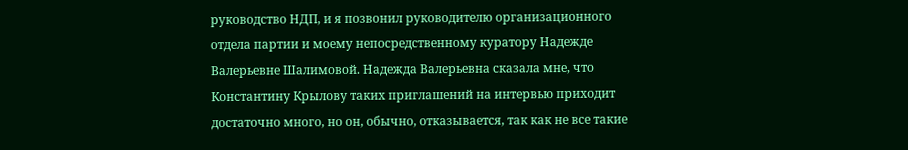руководство НДП, и я позвонил руководителю организационного отдела партии и моему непосредственному куратору Надежде Валерьевне Шалимовой. Надежда Валерьевна сказала мне, что Константину Крылову таких приглашений на интервью приходит достаточно много, но он, обычно, отказывается, так как не все такие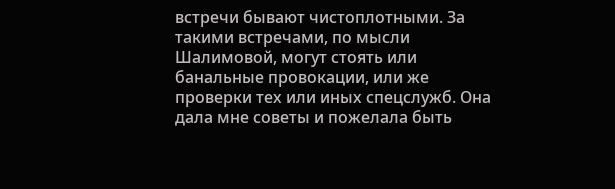встречи бывают чистоплотными. За такими встречами, по мысли Шалимовой, могут стоять или банальные провокации, или же проверки тех или иных спецслужб. Она дала мне советы и пожелала быть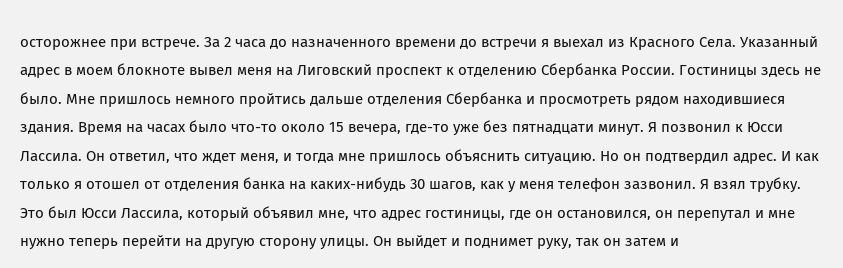осторожнее при встрече. За 2 часа до назначенного времени до встречи я выехал из Красного Села. Указанный адрес в моем блокноте вывел меня на Лиговский проспект к отделению Сбербанка России. Гостиницы здесь не было. Мне пришлось немного пройтись дальше отделения Сбербанка и просмотреть рядом находившиеся здания. Время на часах было что-то около 15 вечера, где-то уже без пятнадцати минут. Я позвонил к Юсси Лассила. Он ответил, что ждет меня, и тогда мне пришлось объяснить ситуацию. Но он подтвердил адрес. И как только я отошел от отделения банка на каких-нибудь 30 шагов, как у меня телефон зазвонил. Я взял трубку. Это был Юсси Лассила, который объявил мне, что адрес гостиницы, где он остановился, он перепутал и мне нужно теперь перейти на другую сторону улицы. Он выйдет и поднимет руку, так он затем и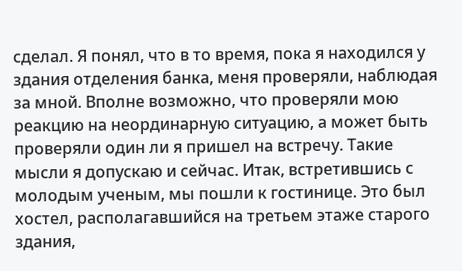сделал. Я понял, что в то время, пока я находился у здания отделения банка, меня проверяли, наблюдая за мной. Вполне возможно, что проверяли мою реакцию на неординарную ситуацию, а может быть проверяли один ли я пришел на встречу. Такие мысли я допускаю и сейчас. Итак, встретившись с молодым ученым, мы пошли к гостинице. Это был хостел, располагавшийся на третьем этаже старого здания,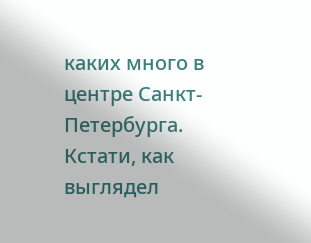каких много в центре Санкт-Петербурга. Кстати, как выглядел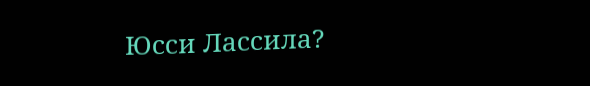Юсси Лассила?